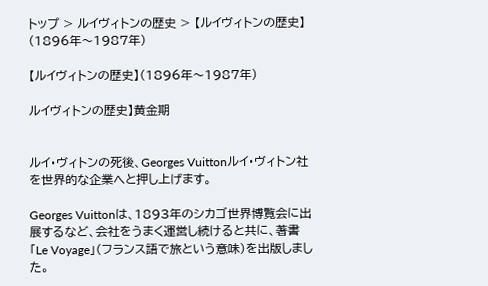トップ > ルイヴィトンの歴史 > 【ルイヴィトンの歴史】(1896年〜1987年)

【ルイヴィトンの歴史】(1896年〜1987年)

ルイヴィトンの歴史】黄金期


ルイ・ヴィトンの死後、Georges Vuittonルイ・ヴィトン社を世界的な企業へと押し上げます。

Georges Vuittonは、1893年のシカゴ世界博覧会に出展するなど、会社をうまく運営し続けると共に、著書「Le Voyage」(フランス語で旅という意味)を出版しました。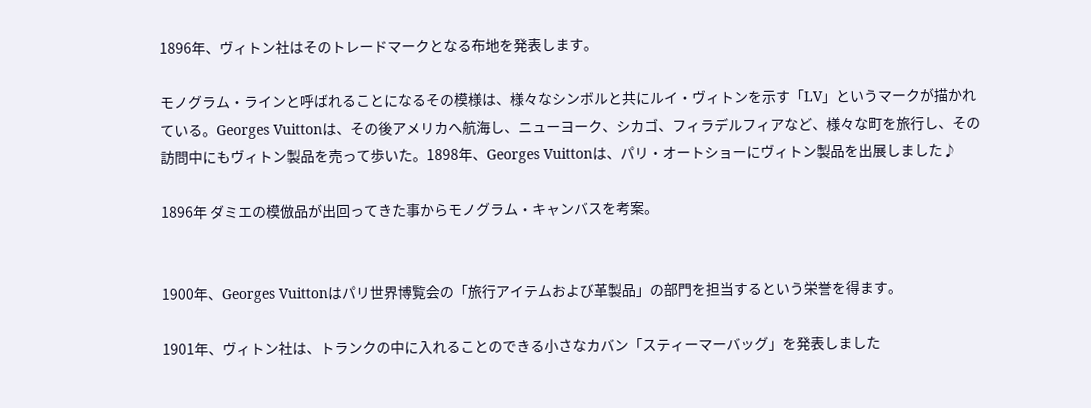1896年、ヴィトン社はそのトレードマークとなる布地を発表します。

モノグラム・ラインと呼ばれることになるその模様は、様々なシンボルと共にルイ・ヴィトンを示す「LV」というマークが描かれている。Georges Vuittonは、その後アメリカへ航海し、ニューヨーク、シカゴ、フィラデルフィアなど、様々な町を旅行し、その訪問中にもヴィトン製品を売って歩いた。1898年、Georges Vuittonは、パリ・オートショーにヴィトン製品を出展しました♪

1896年 ダミエの模倣品が出回ってきた事からモノグラム・キャンバスを考案。


1900年、Georges Vuittonはパリ世界博覧会の「旅行アイテムおよび革製品」の部門を担当するという栄誉を得ます。

1901年、ヴィトン社は、トランクの中に入れることのできる小さなカバン「スティーマーバッグ」を発表しました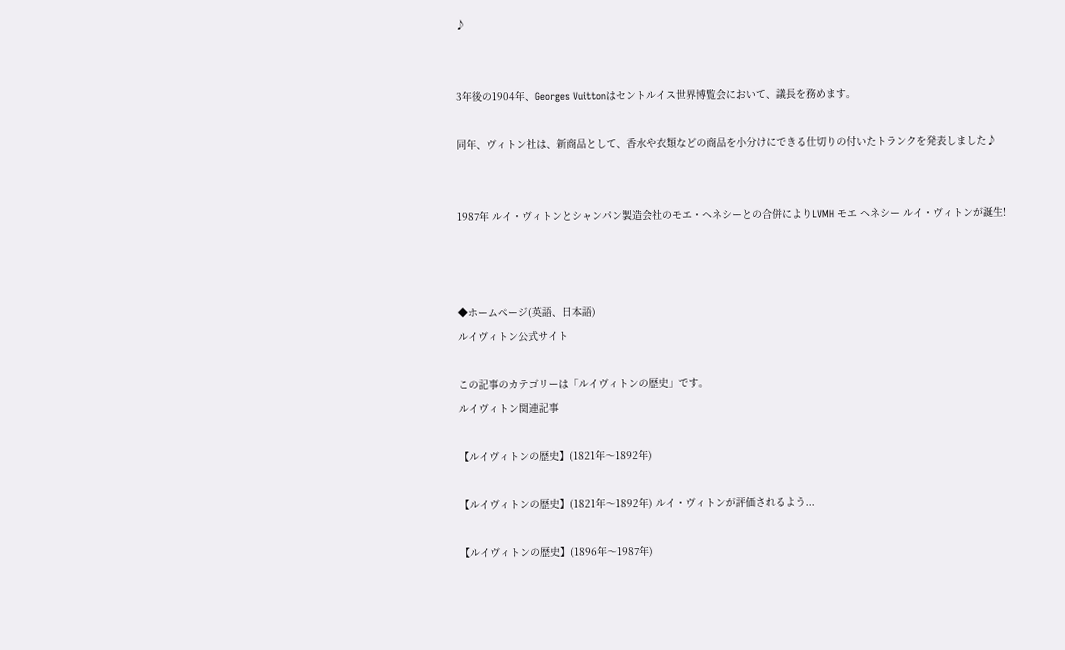♪


3年後の1904年、Georges Vuittonはセントルイス世界博覧会において、議長を務めます。

同年、ヴィトン社は、新商品として、香水や衣類などの商品を小分けにできる仕切りの付いたトランクを発表しました♪


1987年 ルイ・ヴィトンとシャンパン製造会社のモエ・ヘネシーとの合併によりLVMH モエ ヘネシー ルイ・ヴィトンが誕生!



◆ホームページ(英語、日本語)
ルイヴィトン公式サイト

この記事のカテゴリーは「ルイヴィトンの歴史」です。
ルイヴィトン関連記事

【ルイヴィトンの歴史】(1821年〜1892年)

【ルイヴィトンの歴史】(1821年〜1892年) ルイ・ヴィトンが評価されるよう...

【ルイヴィトンの歴史】(1896年〜1987年)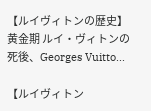【ルイヴィトンの歴史】黄金期 ルイ・ヴィトンの死後、Georges Vuitto...

【ルイヴィトン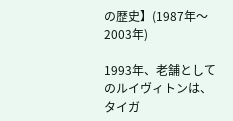の歴史】(1987年〜2003年)

1993年、老舗としてのルイヴィトンは、タイガ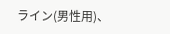ライン(男性用)、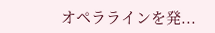オペララインを発...